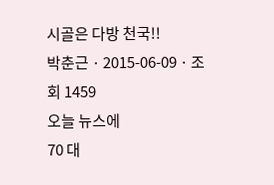시골은 다방 천국!!
박춘근 · 2015-06-09 · 조회 1459
오늘 뉴스에
70 대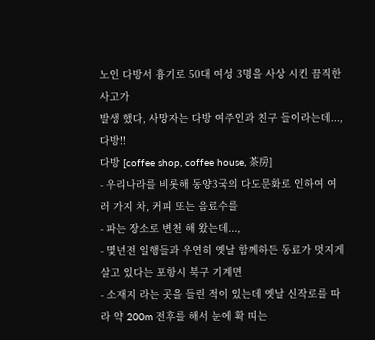노인 다방서 흉기로 50대 여성 3명을 사상 시킨 끔직한 사고가
발생 했다, 사망자는 다방 여주인과 친구 들이라는데...,
다방!!
다방 [coffee shop, coffee house, 茶房]
- 우리나라를 비롯해 동양3국의 다도문화로 인하여 여러 가지 차, 커피 또는 음료수를
- 파는 장소로 변천 해 왔는데...,
- 몇년전 일행들과 우연히 옛날 함께하든 동료가 멋지게 살고 있다는 포항시 북구 기계면
- 소재지 라는 곳을 들린 적이 있는데 옛날 신작로를 따라 약 200m 전후를 해서 눈에 확 띠는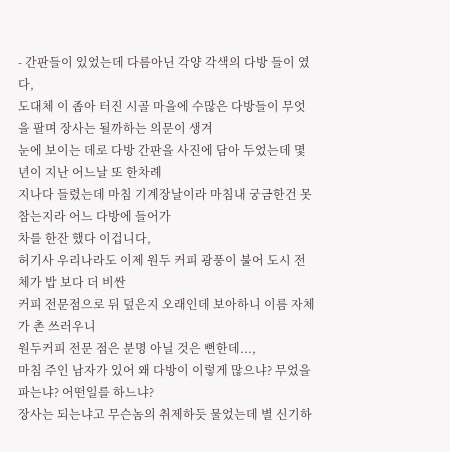- 간판들이 있었는데 다름아닌 각양 각색의 다방 들이 였다,
도대체 이 좁아 터진 시골 마을에 수많은 다방들이 무엇을 팔며 장사는 될까하는 의문이 생겨
눈에 보이는 데로 다방 간판을 사진에 담아 두었는데 몇년이 지난 어느날 또 한차례
지나다 들렸는데 마침 기계장날이라 마침내 궁금한건 못 참는지라 어느 다방에 들어가
차를 한잔 했다 이겁니다,
허기사 우리나라도 이제 원두 커피 광풍이 불어 도시 전체가 밥 보다 더 비싼
커피 전문점으로 뒤 덮은지 오래인데 보아하니 이름 자체가 촌 쓰러우니
원두커피 전문 점은 분명 아닐 것은 뻔한데...,
마침 주인 남자가 있어 왜 다방이 이렇게 많으냐? 무었을 파는냐? 어떤일를 하느냐?
장사는 되는냐고 무슨놈의 취제하듯 물었는데 별 신기하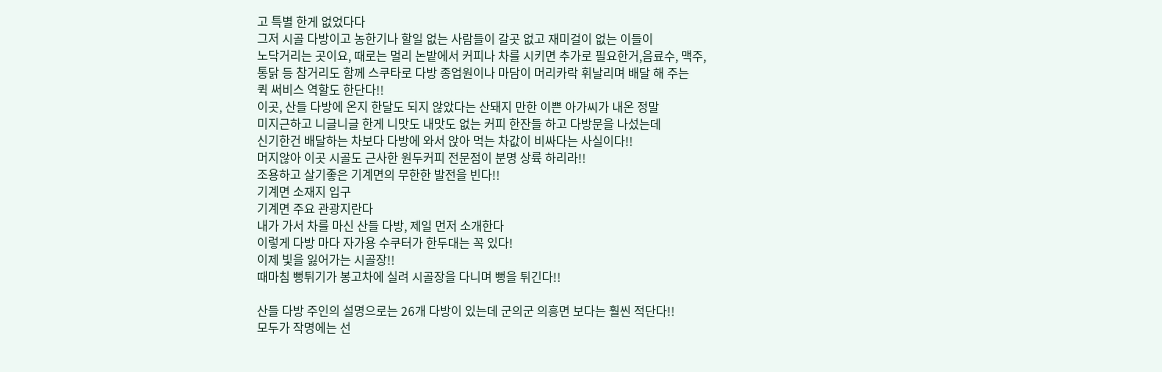고 특별 한게 없었다다
그저 시골 다방이고 농한기나 할일 없는 사람들이 갈곳 없고 재미걸이 없는 이들이
노닥거리는 곳이요, 때로는 멀리 논밭에서 커피나 차를 시키면 추가로 필요한거,음료수, 맥주,
통닭 등 참거리도 함께 스쿠타로 다방 종업원이나 마담이 머리카락 휘날리며 배달 해 주는
퀵 써비스 역할도 한단다!!
이곳, 산들 다방에 온지 한달도 되지 않았다는 산돼지 만한 이쁜 아가씨가 내온 정말
미지근하고 니글니글 한게 니맛도 내맛도 없는 커피 한잔들 하고 다방문을 나섰는데
신기한건 배달하는 차보다 다방에 와서 앉아 먹는 차값이 비싸다는 사실이다!!
머지않아 이곳 시골도 근사한 원두커피 전문점이 분명 상륙 하리라!!
조용하고 살기좋은 기계면의 무한한 발전을 빈다!!
기계면 소재지 입구
기계면 주요 관광지란다
내가 가서 차를 마신 산들 다방, 제일 먼저 소개한다
이렇게 다방 마다 자가용 수쿠터가 한두대는 꼭 있다!
이제 빛을 잃어가는 시골장!!
때마침 뻥튀기가 봉고차에 실려 시골장을 다니며 뻥을 튀긴다!!

산들 다방 주인의 설명으로는 26개 다방이 있는데 군의군 의흥면 보다는 훨씬 적단다!!
모두가 작명에는 선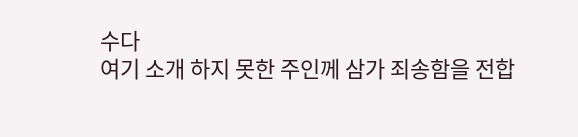수다
여기 소개 하지 못한 주인께 삼가 죄송함을 전합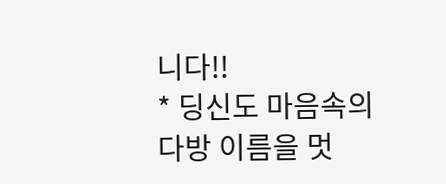니다!!
* 딩신도 마음속의 다방 이름을 멋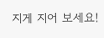지게 지어 보세요!